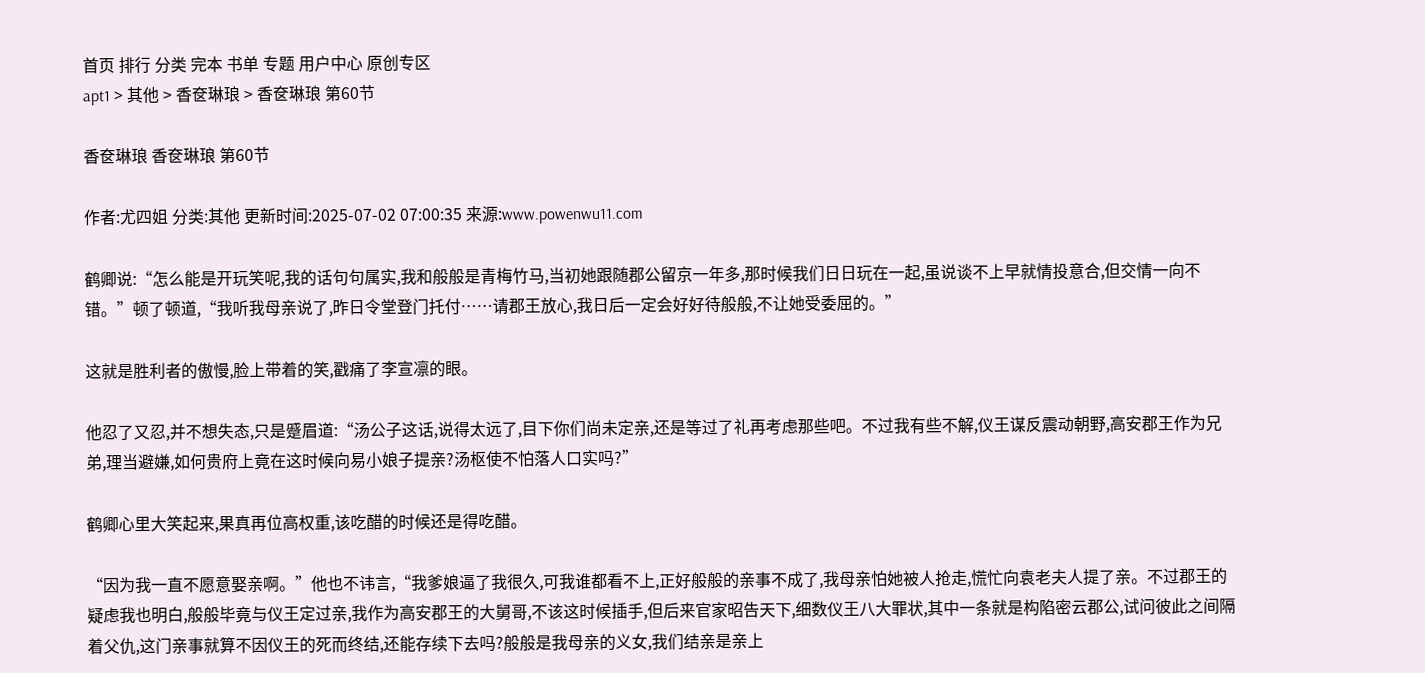首页 排行 分类 完本 书单 专题 用户中心 原创专区
apt1 > 其他 > 香奁琳琅 > 香奁琳琅 第60节

香奁琳琅 香奁琳琅 第60节

作者:尤四姐 分类:其他 更新时间:2025-07-02 07:00:35 来源:www.powenwu11.com

鹤卿说:“怎么能是开玩笑呢,我的话句句属实,我和般般是青梅竹马,当初她跟随郡公留京一年多,那时候我们日日玩在一起,虽说谈不上早就情投意合,但交情一向不错。”顿了顿道,“我听我母亲说了,昨日令堂登门托付……请郡王放心,我日后一定会好好待般般,不让她受委屈的。”

这就是胜利者的傲慢,脸上带着的笑,戳痛了李宣凛的眼。

他忍了又忍,并不想失态,只是蹙眉道:“汤公子这话,说得太远了,目下你们尚未定亲,还是等过了礼再考虑那些吧。不过我有些不解,仪王谋反震动朝野,高安郡王作为兄弟,理当避嫌,如何贵府上竟在这时候向易小娘子提亲?汤枢使不怕落人口实吗?”

鹤卿心里大笑起来,果真再位高权重,该吃醋的时候还是得吃醋。

“因为我一直不愿意娶亲啊。”他也不讳言,“我爹娘逼了我很久,可我谁都看不上,正好般般的亲事不成了,我母亲怕她被人抢走,慌忙向袁老夫人提了亲。不过郡王的疑虑我也明白,般般毕竟与仪王定过亲,我作为高安郡王的大舅哥,不该这时候插手,但后来官家昭告天下,细数仪王八大罪状,其中一条就是构陷密云郡公,试问彼此之间隔着父仇,这门亲事就算不因仪王的死而终结,还能存续下去吗?般般是我母亲的义女,我们结亲是亲上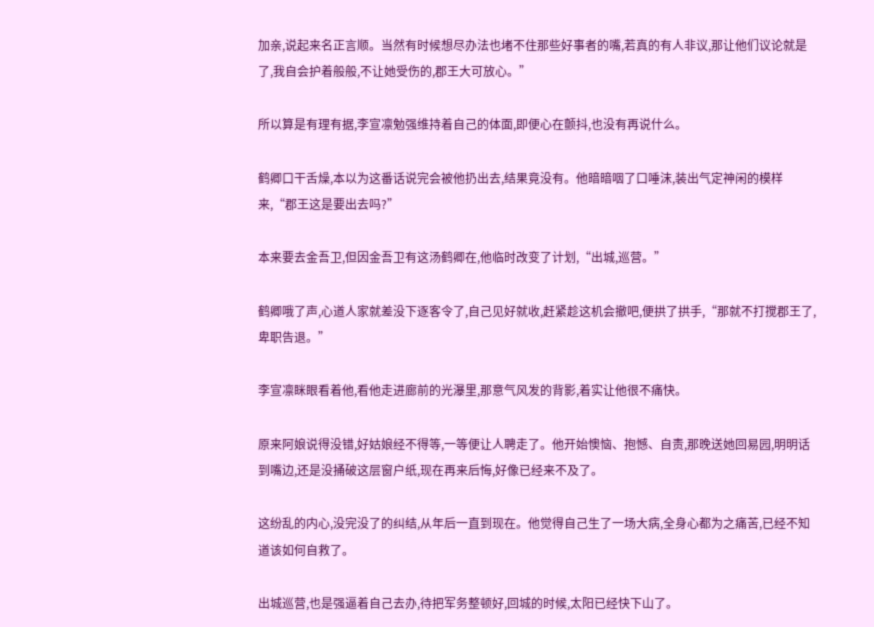加亲,说起来名正言顺。当然有时候想尽办法也堵不住那些好事者的嘴,若真的有人非议,那让他们议论就是了,我自会护着般般,不让她受伤的,郡王大可放心。”

所以算是有理有据,李宣凛勉强维持着自己的体面,即便心在颤抖,也没有再说什么。

鹤卿口干舌燥,本以为这番话说完会被他扔出去,结果竟没有。他暗暗咽了口唾沫,装出气定神闲的模样来,“郡王这是要出去吗?”

本来要去金吾卫,但因金吾卫有这汤鹤卿在,他临时改变了计划,“出城,巡营。”

鹤卿哦了声,心道人家就差没下逐客令了,自己见好就收,赶紧趁这机会撤吧,便拱了拱手,“那就不打搅郡王了,卑职告退。”

李宣凛眯眼看着他,看他走进廊前的光瀑里,那意气风发的背影,着实让他很不痛快。

原来阿娘说得没错,好姑娘经不得等,一等便让人聘走了。他开始懊恼、抱憾、自责,那晚送她回易园,明明话到嘴边,还是没捅破这层窗户纸,现在再来后悔,好像已经来不及了。

这纷乱的内心,没完没了的纠结,从年后一直到现在。他觉得自己生了一场大病,全身心都为之痛苦,已经不知道该如何自救了。

出城巡营,也是强逼着自己去办,待把军务整顿好,回城的时候,太阳已经快下山了。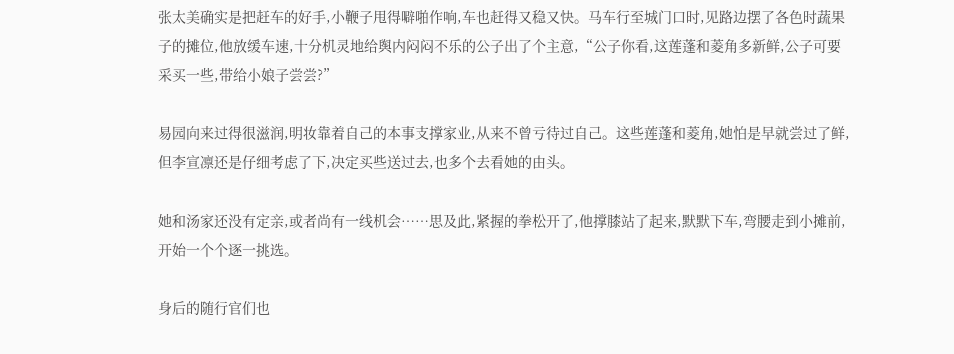张太美确实是把赶车的好手,小鞭子甩得噼啪作响,车也赶得又稳又快。马车行至城门口时,见路边摆了各色时蔬果子的摊位,他放缓车速,十分机灵地给舆内闷闷不乐的公子出了个主意,“公子你看,这莲蓬和菱角多新鲜,公子可要采买一些,带给小娘子尝尝?”

易园向来过得很滋润,明妆靠着自己的本事支撑家业,从来不曾亏待过自己。这些莲蓬和菱角,她怕是早就尝过了鲜,但李宣凛还是仔细考虑了下,决定买些送过去,也多个去看她的由头。

她和汤家还没有定亲,或者尚有一线机会……思及此,紧握的拳松开了,他撑膝站了起来,默默下车,弯腰走到小摊前,开始一个个逐一挑选。

身后的随行官们也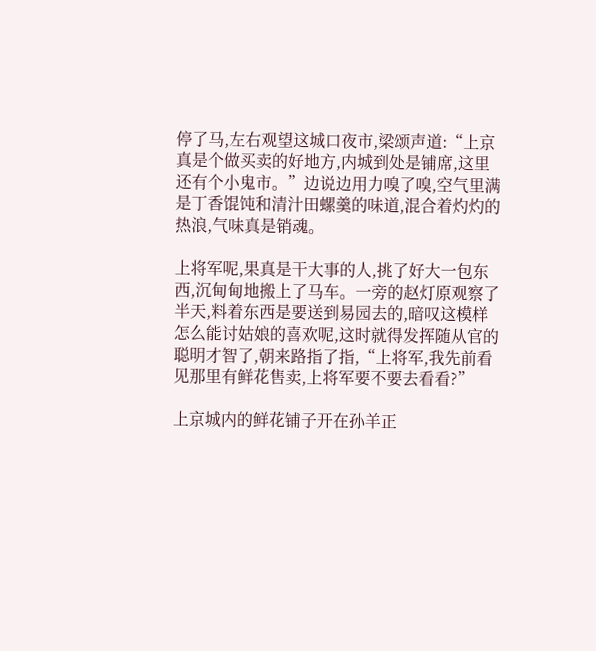停了马,左右观望这城口夜市,梁颂声道:“上京真是个做买卖的好地方,内城到处是铺席,这里还有个小鬼市。”边说边用力嗅了嗅,空气里满是丁香馄饨和清汁田螺羹的味道,混合着灼灼的热浪,气味真是销魂。

上将军呢,果真是干大事的人,挑了好大一包东西,沉甸甸地搬上了马车。一旁的赵灯原观察了半天,料着东西是要送到易园去的,暗叹这模样怎么能讨姑娘的喜欢呢,这时就得发挥随从官的聪明才智了,朝来路指了指,“上将军,我先前看见那里有鲜花售卖,上将军要不要去看看?”

上京城内的鲜花铺子开在孙羊正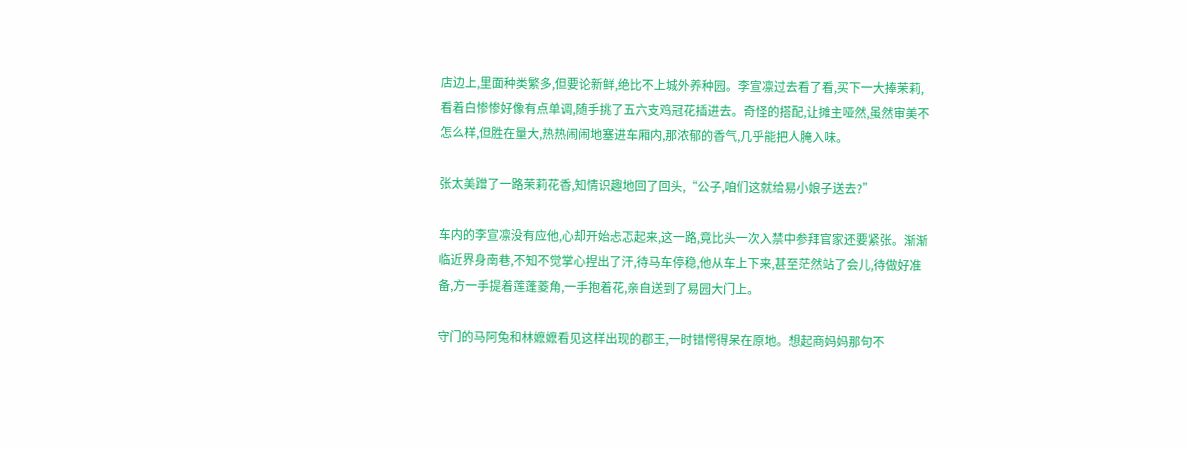店边上,里面种类繁多,但要论新鲜,绝比不上城外养种园。李宣凛过去看了看,买下一大捧茉莉,看着白惨惨好像有点单调,随手挑了五六支鸡冠花插进去。奇怪的搭配,让摊主哑然,虽然审美不怎么样,但胜在量大,热热闹闹地塞进车厢内,那浓郁的香气,几乎能把人腌入味。

张太美蹭了一路茉莉花香,知情识趣地回了回头,“公子,咱们这就给易小娘子送去?”

车内的李宣凛没有应他,心却开始忐忑起来,这一路,竟比头一次入禁中参拜官家还要紧张。渐渐临近界身南巷,不知不觉掌心捏出了汗,待马车停稳,他从车上下来,甚至茫然站了会儿,待做好准备,方一手提着莲蓬菱角,一手抱着花,亲自送到了易园大门上。

守门的马阿兔和林嬷嬷看见这样出现的郡王,一时错愕得呆在原地。想起商妈妈那句不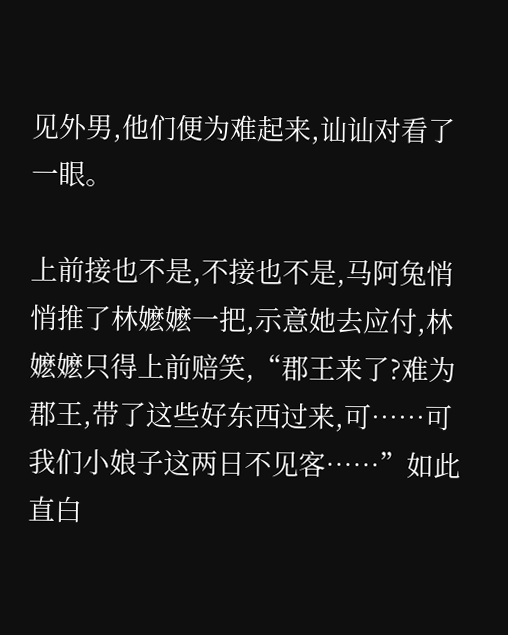见外男,他们便为难起来,讪讪对看了一眼。

上前接也不是,不接也不是,马阿兔悄悄推了林嬷嬷一把,示意她去应付,林嬷嬷只得上前赔笑,“郡王来了?难为郡王,带了这些好东西过来,可……可我们小娘子这两日不见客……”如此直白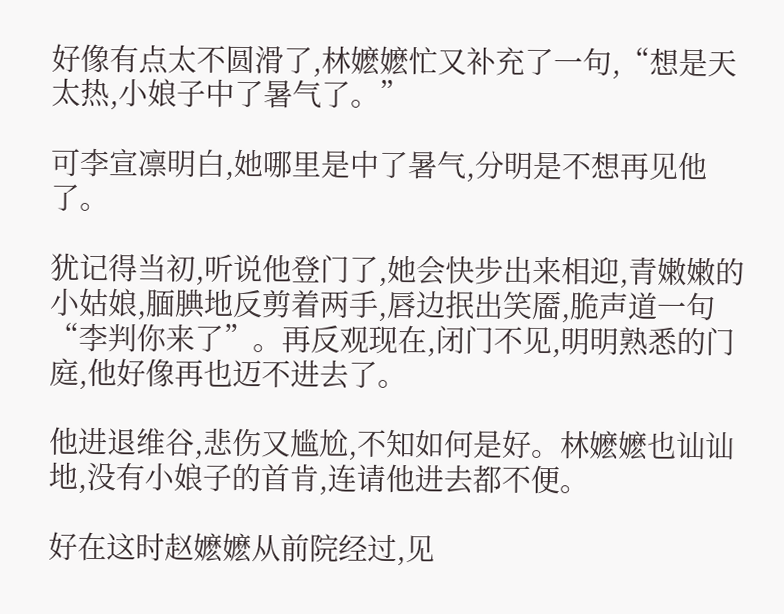好像有点太不圆滑了,林嬷嬷忙又补充了一句,“想是天太热,小娘子中了暑气了。”

可李宣凛明白,她哪里是中了暑气,分明是不想再见他了。

犹记得当初,听说他登门了,她会快步出来相迎,青嫩嫩的小姑娘,腼腆地反剪着两手,唇边抿出笑靥,脆声道一句“李判你来了”。再反观现在,闭门不见,明明熟悉的门庭,他好像再也迈不进去了。

他进退维谷,悲伤又尴尬,不知如何是好。林嬷嬷也讪讪地,没有小娘子的首肯,连请他进去都不便。

好在这时赵嬷嬷从前院经过,见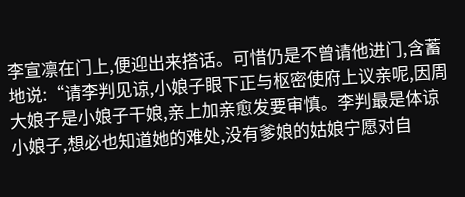李宣凛在门上,便迎出来搭话。可惜仍是不曾请他进门,含蓄地说:“请李判见谅,小娘子眼下正与枢密使府上议亲呢,因周大娘子是小娘子干娘,亲上加亲愈发要审慎。李判最是体谅小娘子,想必也知道她的难处,没有爹娘的姑娘宁愿对自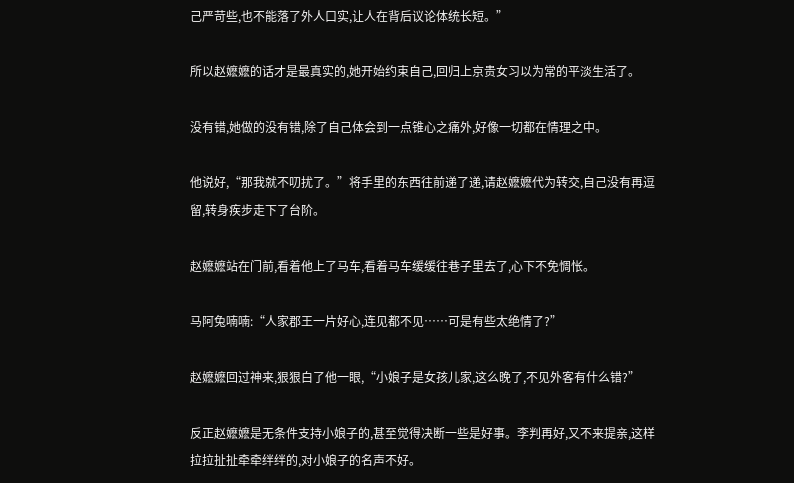己严苛些,也不能落了外人口实,让人在背后议论体统长短。”

所以赵嬷嬷的话才是最真实的,她开始约束自己,回归上京贵女习以为常的平淡生活了。

没有错,她做的没有错,除了自己体会到一点锥心之痛外,好像一切都在情理之中。

他说好,“那我就不叨扰了。”将手里的东西往前递了递,请赵嬷嬷代为转交,自己没有再逗留,转身疾步走下了台阶。

赵嬷嬷站在门前,看着他上了马车,看着马车缓缓往巷子里去了,心下不免惆怅。

马阿兔喃喃:“人家郡王一片好心,连见都不见……可是有些太绝情了?”

赵嬷嬷回过神来,狠狠白了他一眼,“小娘子是女孩儿家,这么晚了,不见外客有什么错?”

反正赵嬷嬷是无条件支持小娘子的,甚至觉得决断一些是好事。李判再好,又不来提亲,这样拉拉扯扯牵牵绊绊的,对小娘子的名声不好。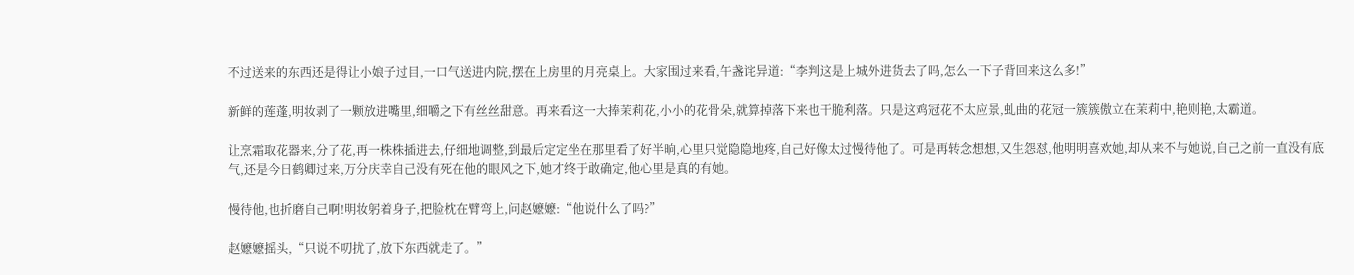不过送来的东西还是得让小娘子过目,一口气送进内院,摆在上房里的月亮桌上。大家围过来看,午盏诧异道:“李判这是上城外进货去了吗,怎么一下子背回来这么多!”

新鲜的莲蓬,明妆剥了一颗放进嘴里,细嚼之下有丝丝甜意。再来看这一大捧茉莉花,小小的花骨朵,就算掉落下来也干脆利落。只是这鸡冠花不太应景,虬曲的花冠一簇簇傲立在茉莉中,艳则艳,太霸道。

让烹霜取花器来,分了花,再一株株插进去,仔细地调整,到最后定定坐在那里看了好半晌,心里只觉隐隐地疼,自己好像太过慢待他了。可是再转念想想,又生怨怼,他明明喜欢她,却从来不与她说,自己之前一直没有底气,还是今日鹤卿过来,万分庆幸自己没有死在他的眼风之下,她才终于敢确定,他心里是真的有她。

慢待他,也折磨自己啊!明妆躬着身子,把脸枕在臂弯上,问赵嬷嬷:“他说什么了吗?”

赵嬷嬷摇头,“只说不叨扰了,放下东西就走了。”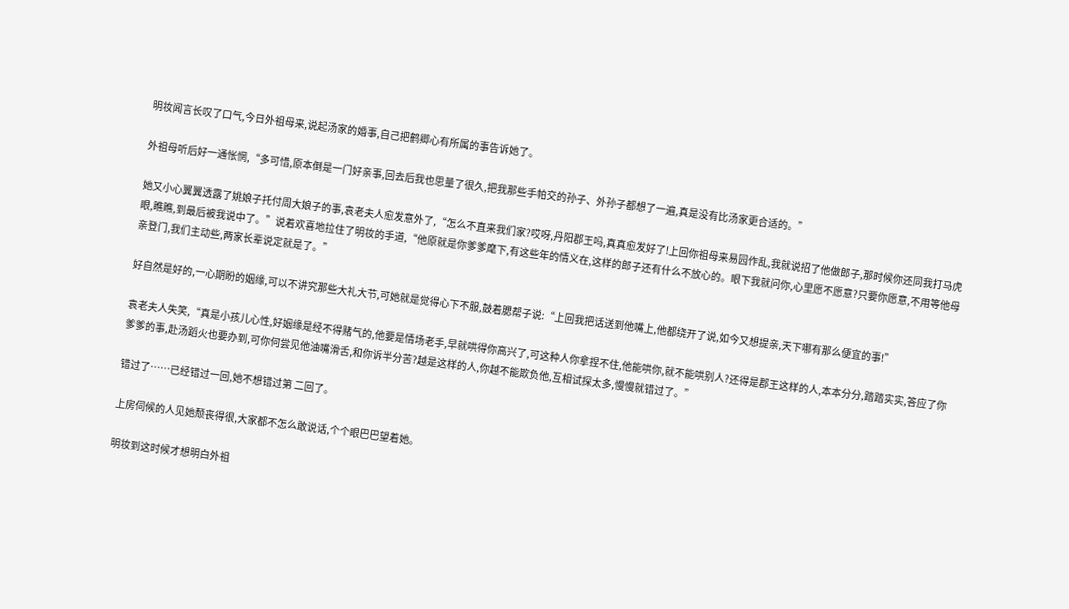明妆闻言长叹了口气,今日外祖母来,说起汤家的婚事,自己把鹤卿心有所属的事告诉她了。

外祖母听后好一通怅惘,“多可惜,原本倒是一门好亲事,回去后我也思量了很久,把我那些手帕交的孙子、外孙子都想了一遍,真是没有比汤家更合适的。”

她又小心翼翼透露了姚娘子托付周大娘子的事,袁老夫人愈发意外了,“怎么不直来我们家?哎呀,丹阳郡王吗,真真愈发好了!上回你祖母来易园作乱,我就说招了他做郎子,那时候你还同我打马虎眼,瞧瞧,到最后被我说中了。”说着欢喜地拉住了明妆的手道,“他原就是你爹爹麾下,有这些年的情义在,这样的郎子还有什么不放心的。眼下我就问你,心里愿不愿意?只要你愿意,不用等他母亲登门,我们主动些,两家长辈说定就是了。”

好自然是好的,一心期盼的姻缘,可以不讲究那些大礼大节,可她就是觉得心下不服,鼓着腮帮子说:“上回我把话送到他嘴上,他都绕开了说,如今又想提亲,天下哪有那么便宜的事!”

袁老夫人失笑,“真是小孩儿心性,好姻缘是经不得赌气的,他要是情场老手,早就哄得你高兴了,可这种人你拿捏不住,他能哄你,就不能哄别人?还得是郡王这样的人,本本分分,踏踏实实,答应了你爹爹的事,赴汤蹈火也要办到,可你何尝见他油嘴滑舌,和你诉半分苦?越是这样的人,你越不能欺负他,互相试探太多,慢慢就错过了。”

错过了……已经错过一回,她不想错过第 二回了。

上房伺候的人见她颓丧得很,大家都不怎么敢说话,个个眼巴巴望着她。

明妆到这时候才想明白外祖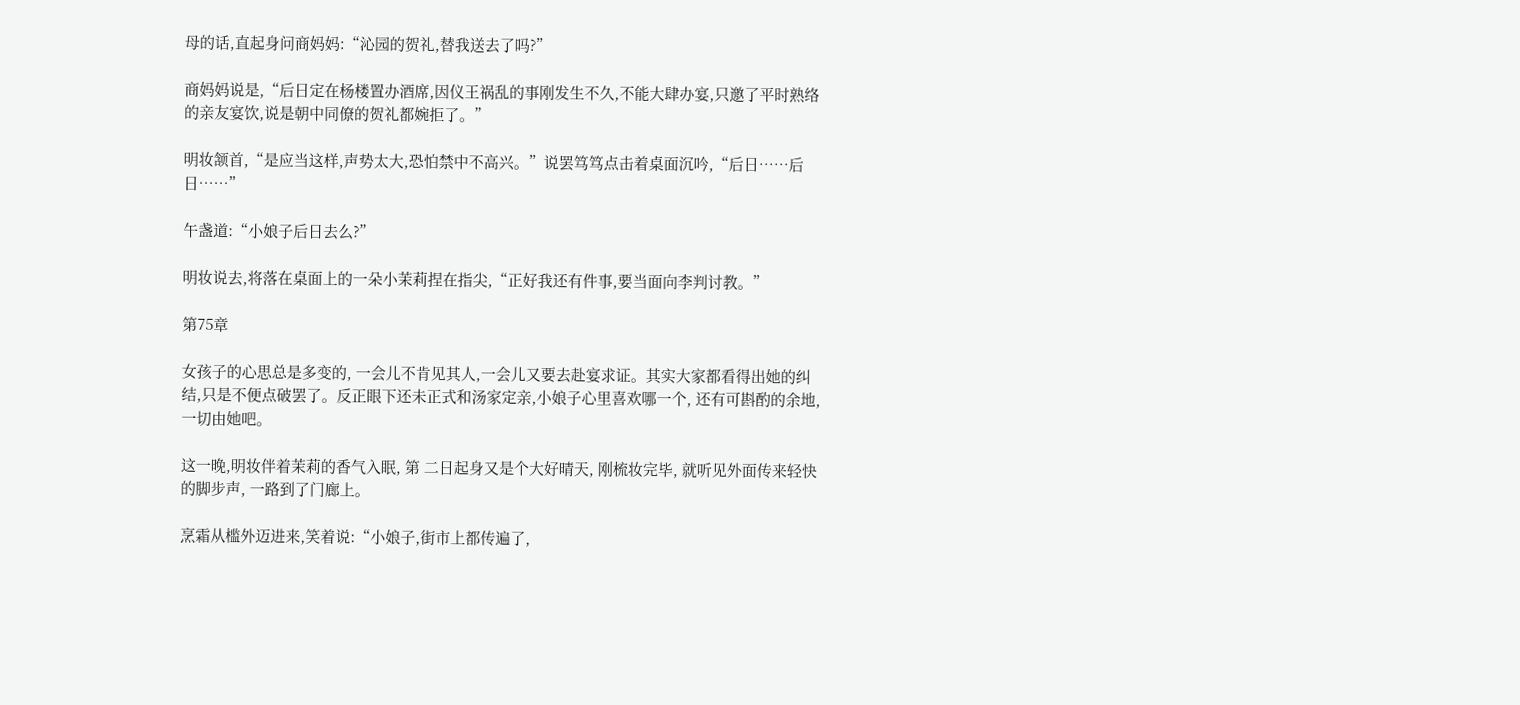母的话,直起身问商妈妈:“沁园的贺礼,替我送去了吗?”

商妈妈说是,“后日定在杨楼置办酒席,因仪王祸乱的事刚发生不久,不能大肆办宴,只邀了平时熟络的亲友宴饮,说是朝中同僚的贺礼都婉拒了。”

明妆颔首,“是应当这样,声势太大,恐怕禁中不高兴。”说罢笃笃点击着桌面沉吟,“后日……后日……”

午盏道:“小娘子后日去么?”

明妆说去,将落在桌面上的一朵小茉莉捏在指尖,“正好我还有件事,要当面向李判讨教。”

第75章

女孩子的心思总是多变的, 一会儿不肯见其人,一会儿又要去赴宴求证。其实大家都看得出她的纠结,只是不便点破罢了。反正眼下还未正式和汤家定亲,小娘子心里喜欢哪一个, 还有可斟酌的余地, 一切由她吧。

这一晚,明妆伴着茉莉的香气入眠, 第 二日起身又是个大好晴天, 刚梳妆完毕, 就听见外面传来轻快的脚步声, 一路到了门廊上。

烹霜从槛外迈进来,笑着说:“小娘子,街市上都传遍了,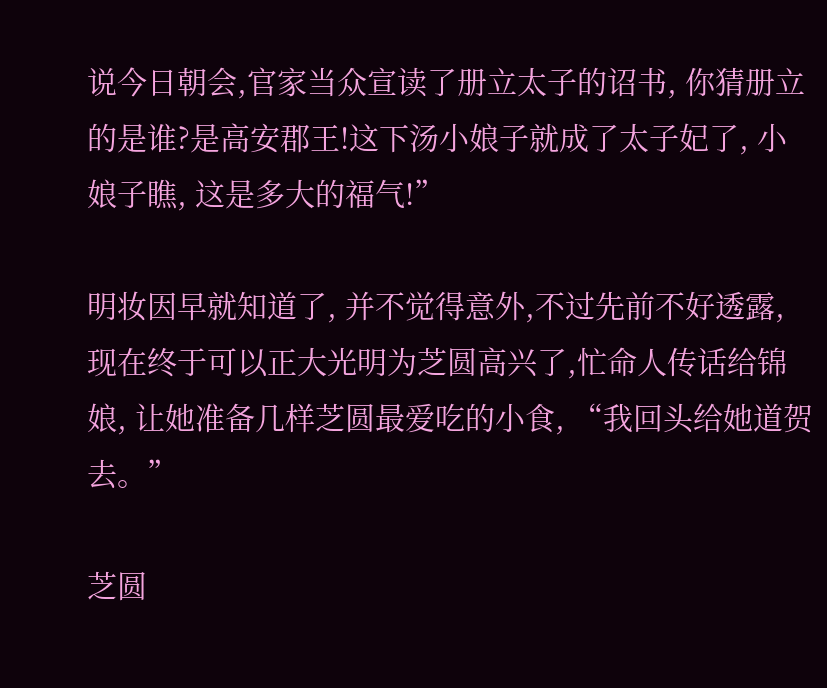说今日朝会,官家当众宣读了册立太子的诏书, 你猜册立的是谁?是高安郡王!这下汤小娘子就成了太子妃了, 小娘子瞧, 这是多大的福气!”

明妆因早就知道了, 并不觉得意外,不过先前不好透露, 现在终于可以正大光明为芝圆高兴了,忙命人传话给锦娘, 让她准备几样芝圆最爱吃的小食, “我回头给她道贺去。”

芝圆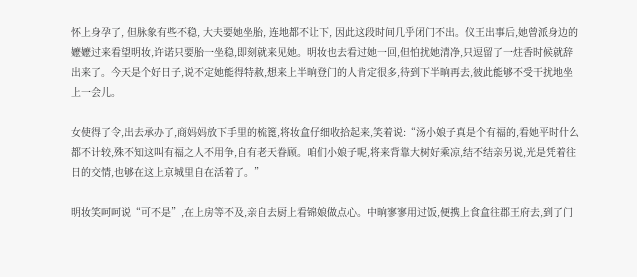怀上身孕了, 但脉象有些不稳, 大夫要她坐胎, 连地都不让下, 因此这段时间几乎闭门不出。仪王出事后,她曾派身边的嬷嬷过来看望明妆,许诺只要胎一坐稳,即刻就来见她。明妆也去看过她一回,但怕扰她清净,只逗留了一炷香时候就辞出来了。今天是个好日子,说不定她能得特赦,想来上半晌登门的人肯定很多,待到下半晌再去,彼此能够不受干扰地坐上一会儿。

女使得了令,出去承办了,商妈妈放下手里的梳篦,将妆盒仔细收拾起来,笑着说:“汤小娘子真是个有福的,看她平时什么都不计较,殊不知这叫有福之人不用争,自有老天眷顾。咱们小娘子呢,将来背靠大树好乘凉,结不结亲另说,光是凭着往日的交情,也够在这上京城里自在活着了。”

明妆笑呵呵说“可不是”,在上房等不及,亲自去厨上看锦娘做点心。中晌寥寥用过饭,便携上食盒往郡王府去,到了门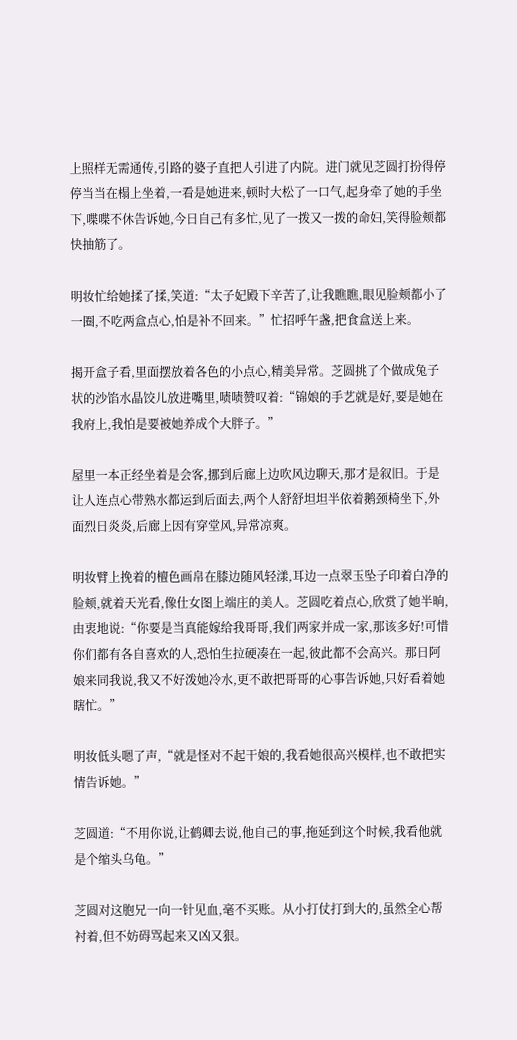上照样无需通传,引路的婆子直把人引进了内院。进门就见芝圆打扮得停停当当在榻上坐着,一看是她进来,顿时大松了一口气,起身牵了她的手坐下,喋喋不休告诉她,今日自己有多忙,见了一拨又一拨的命妇,笑得脸颊都快抽筋了。

明妆忙给她揉了揉,笑道:“太子妃殿下辛苦了,让我瞧瞧,眼见脸颊都小了一圈,不吃两盒点心,怕是补不回来。”忙招呼午盏,把食盒送上来。

揭开盒子看,里面摆放着各色的小点心,精美异常。芝圆挑了个做成兔子状的沙馅水晶饺儿放进嘴里,啧啧赞叹着:“锦娘的手艺就是好,要是她在我府上,我怕是要被她养成个大胖子。”

屋里一本正经坐着是会客,挪到后廊上边吹风边聊天,那才是叙旧。于是让人连点心带熟水都运到后面去,两个人舒舒坦坦半依着鹅颈椅坐下,外面烈日炎炎,后廊上因有穿堂风,异常凉爽。

明妆臂上挽着的檀色画帛在膝边随风轻漾,耳边一点翠玉坠子印着白净的脸颊,就着天光看,像仕女图上端庄的美人。芝圆吃着点心,欣赏了她半晌,由衷地说:“你要是当真能嫁给我哥哥,我们两家并成一家,那该多好!可惜你们都有各自喜欢的人,恐怕生拉硬凑在一起,彼此都不会高兴。那日阿娘来同我说,我又不好泼她冷水,更不敢把哥哥的心事告诉她,只好看着她瞎忙。”

明妆低头嗯了声,“就是怪对不起干娘的,我看她很高兴模样,也不敢把实情告诉她。”

芝圆道:“不用你说,让鹤卿去说,他自己的事,拖延到这个时候,我看他就是个缩头乌龟。”

芝圆对这胞兄一向一针见血,毫不买账。从小打仗打到大的,虽然全心帮衬着,但不妨碍骂起来又凶又狠。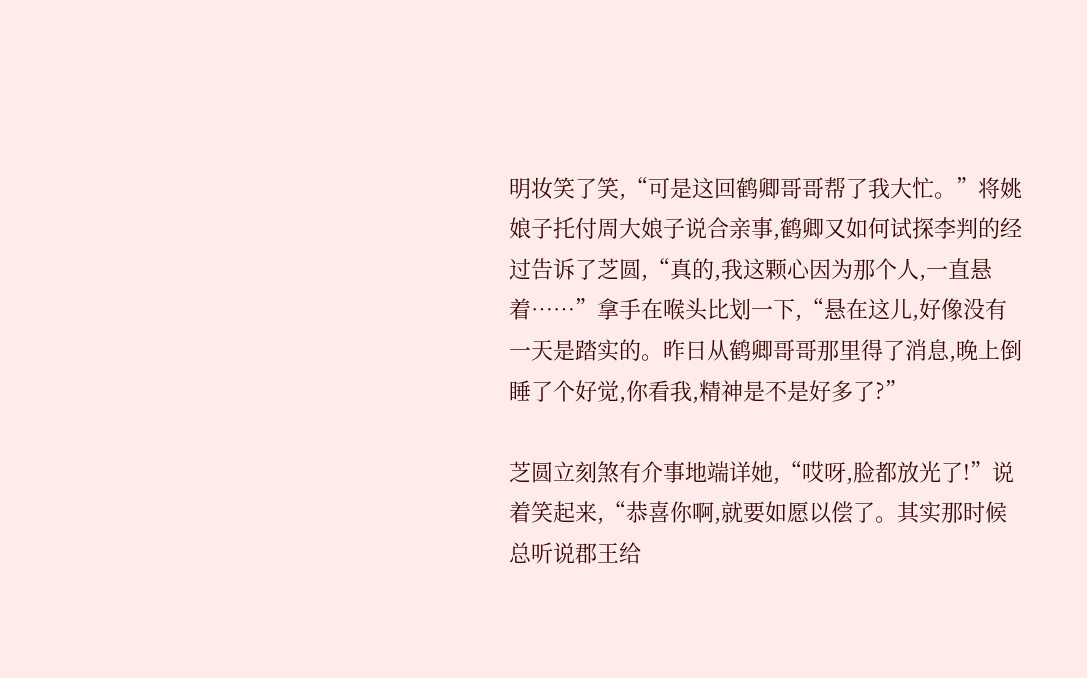明妆笑了笑,“可是这回鹤卿哥哥帮了我大忙。”将姚娘子托付周大娘子说合亲事,鹤卿又如何试探李判的经过告诉了芝圆,“真的,我这颗心因为那个人,一直悬着……”拿手在喉头比划一下,“悬在这儿,好像没有一天是踏实的。昨日从鹤卿哥哥那里得了消息,晚上倒睡了个好觉,你看我,精神是不是好多了?”

芝圆立刻煞有介事地端详她,“哎呀,脸都放光了!”说着笑起来,“恭喜你啊,就要如愿以偿了。其实那时候总听说郡王给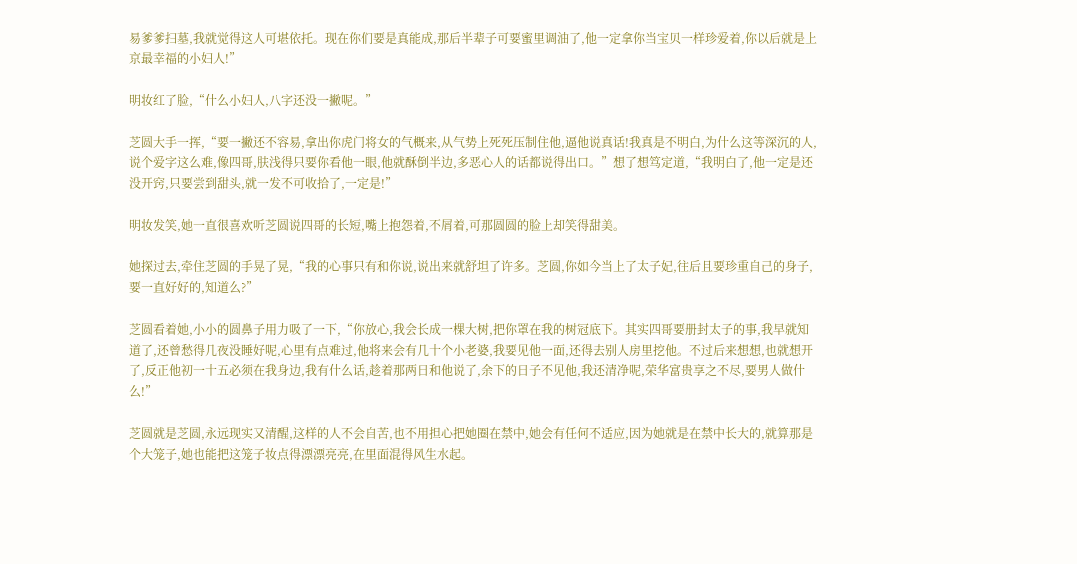易爹爹扫墓,我就觉得这人可堪依托。现在你们要是真能成,那后半辈子可要蜜里调油了,他一定拿你当宝贝一样珍爱着,你以后就是上京最幸福的小妇人!”

明妆红了脸,“什么小妇人,八字还没一撇呢。”

芝圆大手一挥,“要一撇还不容易,拿出你虎门将女的气概来,从气势上死死压制住他,逼他说真话!我真是不明白,为什么这等深沉的人,说个爱字这么难,像四哥,肤浅得只要你看他一眼,他就酥倒半边,多恶心人的话都说得出口。”想了想笃定道,“我明白了,他一定是还没开窍,只要尝到甜头,就一发不可收拾了,一定是!”

明妆发笑,她一直很喜欢听芝圆说四哥的长短,嘴上抱怨着,不屑着,可那圆圆的脸上却笑得甜美。

她探过去,牵住芝圆的手晃了晃,“我的心事只有和你说,说出来就舒坦了许多。芝圆,你如今当上了太子妃,往后且要珍重自己的身子,要一直好好的,知道么?”

芝圆看着她,小小的圆鼻子用力吸了一下,“你放心,我会长成一棵大树,把你罩在我的树冠底下。其实四哥要册封太子的事,我早就知道了,还曾愁得几夜没睡好呢,心里有点难过,他将来会有几十个小老婆,我要见他一面,还得去别人房里挖他。不过后来想想,也就想开了,反正他初一十五必须在我身边,我有什么话,趁着那两日和他说了,余下的日子不见他,我还清净呢,荣华富贵享之不尽,要男人做什么!”

芝圆就是芝圆,永远现实又清醒,这样的人不会自苦,也不用担心把她圈在禁中,她会有任何不适应,因为她就是在禁中长大的,就算那是个大笼子,她也能把这笼子妆点得漂漂亮亮,在里面混得风生水起。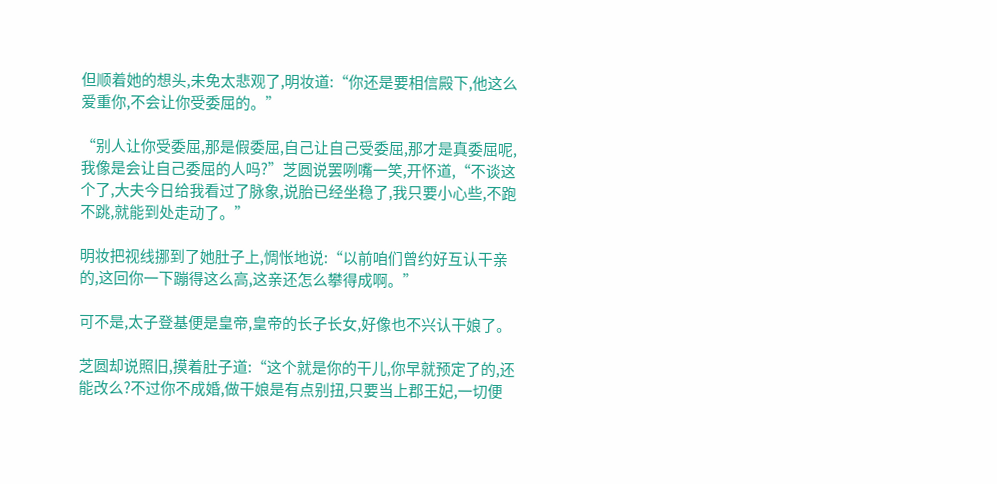但顺着她的想头,未免太悲观了,明妆道:“你还是要相信殿下,他这么爱重你,不会让你受委屈的。”

“别人让你受委屈,那是假委屈,自己让自己受委屈,那才是真委屈呢,我像是会让自己委屈的人吗?”芝圆说罢咧嘴一笑,开怀道,“不谈这个了,大夫今日给我看过了脉象,说胎已经坐稳了,我只要小心些,不跑不跳,就能到处走动了。”

明妆把视线挪到了她肚子上,惆怅地说:“以前咱们曾约好互认干亲的,这回你一下蹦得这么高,这亲还怎么攀得成啊。”

可不是,太子登基便是皇帝,皇帝的长子长女,好像也不兴认干娘了。

芝圆却说照旧,摸着肚子道:“这个就是你的干儿,你早就预定了的,还能改么?不过你不成婚,做干娘是有点别扭,只要当上郡王妃,一切便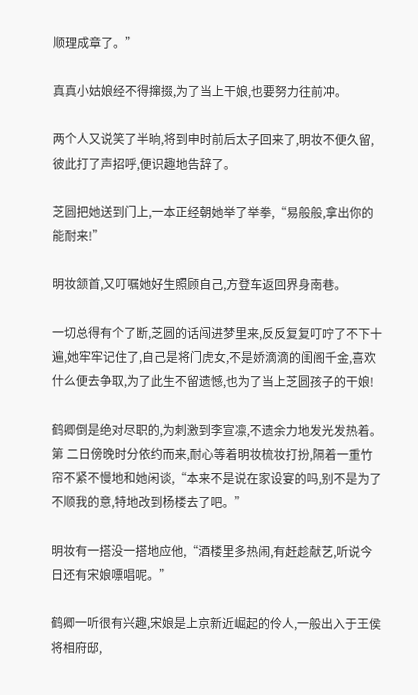顺理成章了。”

真真小姑娘经不得撺掇,为了当上干娘,也要努力往前冲。

两个人又说笑了半晌,将到申时前后太子回来了,明妆不便久留,彼此打了声招呼,便识趣地告辞了。

芝圆把她送到门上,一本正经朝她举了举拳,“易般般,拿出你的能耐来!”

明妆颔首,又叮嘱她好生照顾自己,方登车返回界身南巷。

一切总得有个了断,芝圆的话闯进梦里来,反反复复叮咛了不下十遍,她牢牢记住了,自己是将门虎女,不是娇滴滴的闺阁千金,喜欢什么便去争取,为了此生不留遗憾,也为了当上芝圆孩子的干娘!

鹤卿倒是绝对尽职的,为刺激到李宣凛,不遗余力地发光发热着。第 二日傍晚时分依约而来,耐心等着明妆梳妆打扮,隔着一重竹帘不紧不慢地和她闲谈,“本来不是说在家设宴的吗,别不是为了不顺我的意,特地改到杨楼去了吧。”

明妆有一搭没一搭地应他,“酒楼里多热闹,有赶趁献艺,听说今日还有宋娘嘌唱呢。”

鹤卿一听很有兴趣,宋娘是上京新近崛起的伶人,一般出入于王侯将相府邸,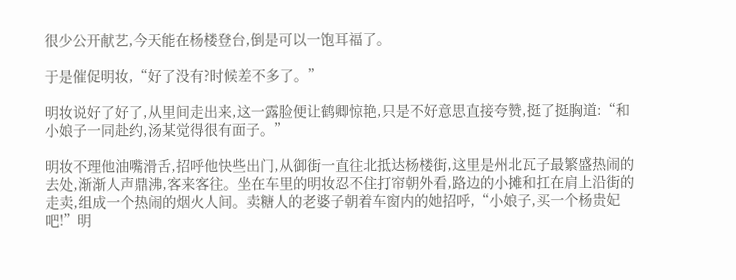很少公开献艺,今天能在杨楼登台,倒是可以一饱耳福了。

于是催促明妆,“好了没有?时候差不多了。”

明妆说好了好了,从里间走出来,这一露脸便让鹤卿惊艳,只是不好意思直接夸赞,挺了挺胸道:“和小娘子一同赴约,汤某觉得很有面子。”

明妆不理他油嘴滑舌,招呼他快些出门,从御街一直往北抵达杨楼街,这里是州北瓦子最繁盛热闹的去处,渐渐人声鼎沸,客来客往。坐在车里的明妆忍不住打帘朝外看,路边的小摊和扛在肩上沿街的走卖,组成一个热闹的烟火人间。卖糖人的老婆子朝着车窗内的她招呼,“小娘子,买一个杨贵妃吧!”明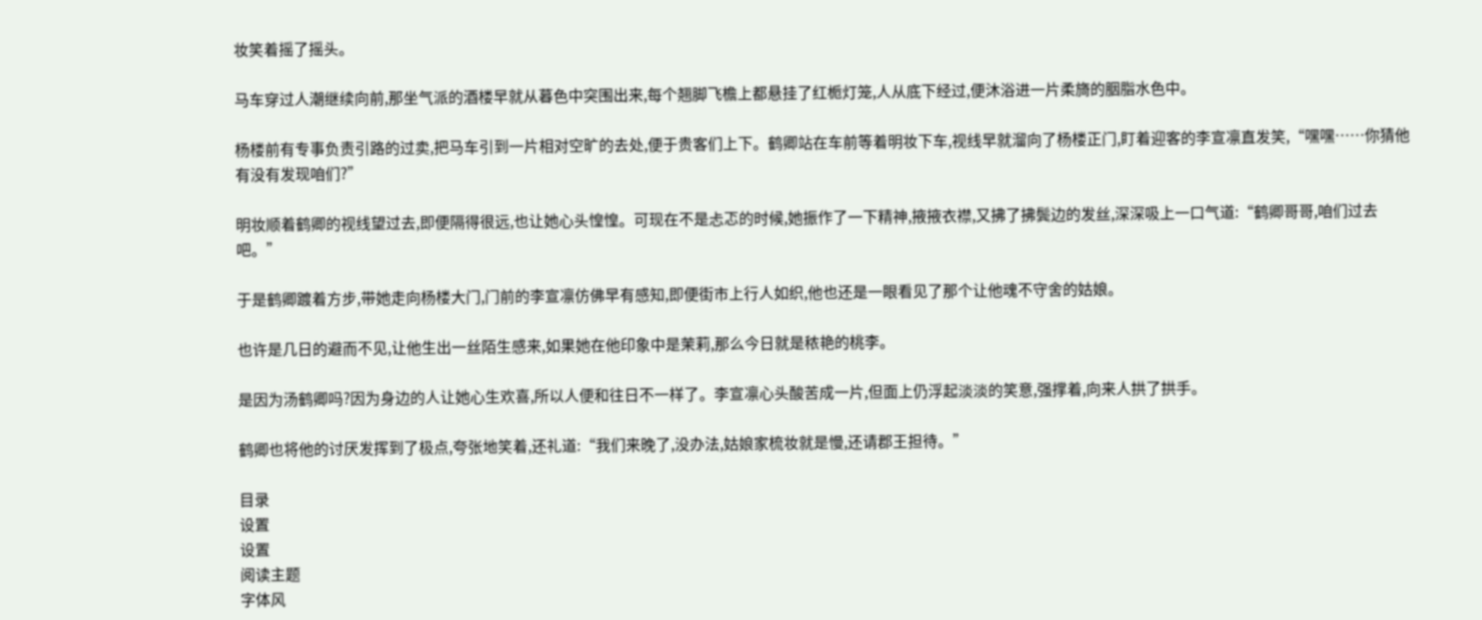妆笑着摇了摇头。

马车穿过人潮继续向前,那坐气派的酒楼早就从暮色中突围出来,每个翘脚飞檐上都悬挂了红栀灯笼,人从底下经过,便沐浴进一片柔旖的胭脂水色中。

杨楼前有专事负责引路的过卖,把马车引到一片相对空旷的去处,便于贵客们上下。鹤卿站在车前等着明妆下车,视线早就溜向了杨楼正门,盯着迎客的李宣凛直发笑,“嘿嘿……你猜他有没有发现咱们?”

明妆顺着鹤卿的视线望过去,即便隔得很远,也让她心头惶惶。可现在不是忐忑的时候,她振作了一下精神,掖掖衣襟,又拂了拂鬓边的发丝,深深吸上一口气道:“鹤卿哥哥,咱们过去吧。”

于是鹤卿踱着方步,带她走向杨楼大门,门前的李宣凛仿佛早有感知,即便街市上行人如织,他也还是一眼看见了那个让他魂不守舍的姑娘。

也许是几日的避而不见,让他生出一丝陌生感来,如果她在他印象中是茉莉,那么今日就是秾艳的桃李。

是因为汤鹤卿吗?因为身边的人让她心生欢喜,所以人便和往日不一样了。李宣凛心头酸苦成一片,但面上仍浮起淡淡的笑意,强撑着,向来人拱了拱手。

鹤卿也将他的讨厌发挥到了极点,夸张地笑着,还礼道:“我们来晚了,没办法,姑娘家梳妆就是慢,还请郡王担待。”

目录
设置
设置
阅读主题
字体风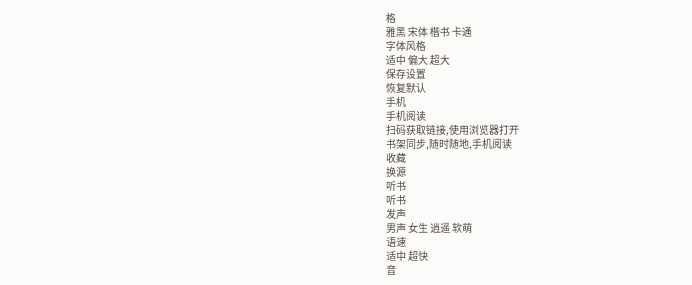格
雅黑 宋体 楷书 卡通
字体风格
适中 偏大 超大
保存设置
恢复默认
手机
手机阅读
扫码获取链接,使用浏览器打开
书架同步,随时随地,手机阅读
收藏
换源
听书
听书
发声
男声 女生 逍遥 软萌
语速
适中 超快
音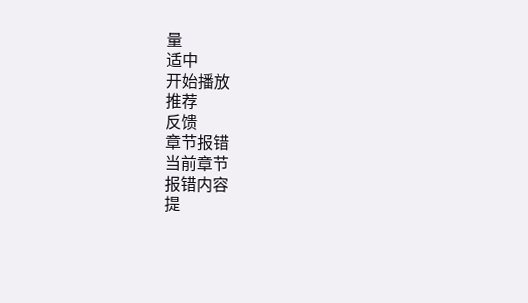量
适中
开始播放
推荐
反馈
章节报错
当前章节
报错内容
提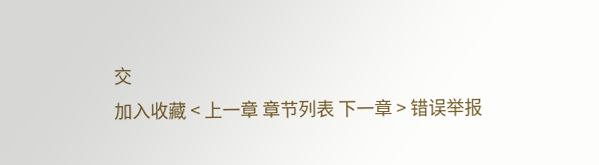交
加入收藏 < 上一章 章节列表 下一章 > 错误举报